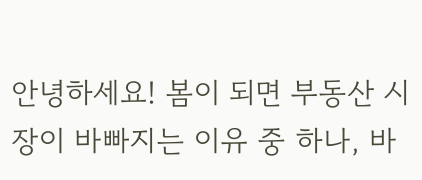안녕하세요! 봄이 되면 부동산 시장이 바빠지는 이유 중 하나, 바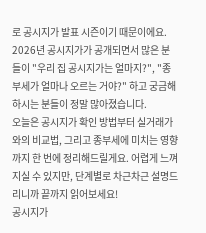로 공시지가 발표 시즌이기 때문이에요.
2026년 공시지가가 공개되면서 많은 분들이 "우리 집 공시지가는 얼마지?", "종부세가 얼마나 오르는 거야?" 하고 궁금해하시는 분들이 정말 많아졌습니다.
오늘은 공시지가 확인 방법부터 실거래가와의 비교법, 그리고 종부세에 미치는 영향까지 한 번에 정리해드릴게요. 어렵게 느껴지실 수 있지만, 단계별로 차근차근 설명드리니까 끝까지 읽어보세요!
공시지가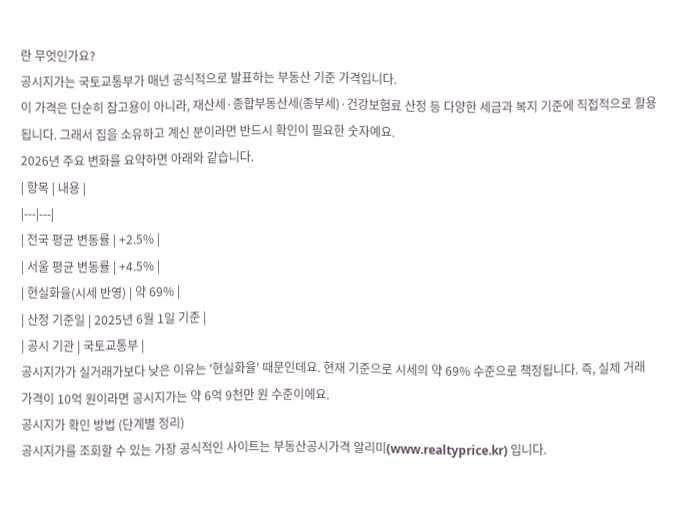란 무엇인가요?
공시지가는 국토교통부가 매년 공식적으로 발표하는 부동산 기준 가격입니다.
이 가격은 단순히 참고용이 아니라, 재산세·종합부동산세(종부세)·건강보험료 산정 등 다양한 세금과 복지 기준에 직접적으로 활용됩니다. 그래서 집을 소유하고 계신 분이라면 반드시 확인이 필요한 숫자예요.
2026년 주요 변화를 요약하면 아래와 같습니다.
| 항목 | 내용 |
|---|---|
| 전국 평균 변동률 | +2.5% |
| 서울 평균 변동률 | +4.5% |
| 현실화율(시세 반영) | 약 69% |
| 산정 기준일 | 2025년 6월 1일 기준 |
| 공시 기관 | 국토교통부 |
공시지가가 실거래가보다 낮은 이유는 '현실화율' 때문인데요. 현재 기준으로 시세의 약 69% 수준으로 책정됩니다. 즉, 실제 거래 가격이 10억 원이라면 공시지가는 약 6억 9천만 원 수준이에요.
공시지가 확인 방법 (단계별 정리)
공시지가를 조회할 수 있는 가장 공식적인 사이트는 부동산공시가격 알리미(www.realtyprice.kr) 입니다.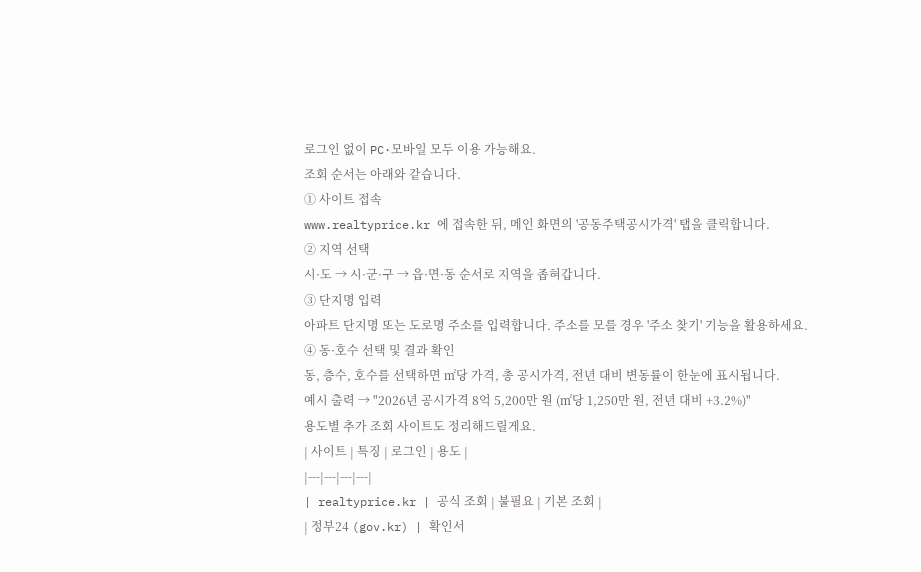로그인 없이 PC·모바일 모두 이용 가능해요.
조회 순서는 아래와 같습니다.
① 사이트 접속
www.realtyprice.kr 에 접속한 뒤, 메인 화면의 '공동주택공시가격' 탭을 클릭합니다.
② 지역 선택
시·도 → 시·군·구 → 읍·면·동 순서로 지역을 좁혀갑니다.
③ 단지명 입력
아파트 단지명 또는 도로명 주소를 입력합니다. 주소를 모를 경우 '주소 찾기' 기능을 활용하세요.
④ 동·호수 선택 및 결과 확인
동, 층수, 호수를 선택하면 ㎡당 가격, 총 공시가격, 전년 대비 변동률이 한눈에 표시됩니다.
예시 출력 → "2026년 공시가격 8억 5,200만 원 (㎡당 1,250만 원, 전년 대비 +3.2%)"
용도별 추가 조회 사이트도 정리해드릴게요.
| 사이트 | 특징 | 로그인 | 용도 |
|---|---|---|---|
| realtyprice.kr | 공식 조회 | 불필요 | 기본 조회 |
| 정부24 (gov.kr) | 확인서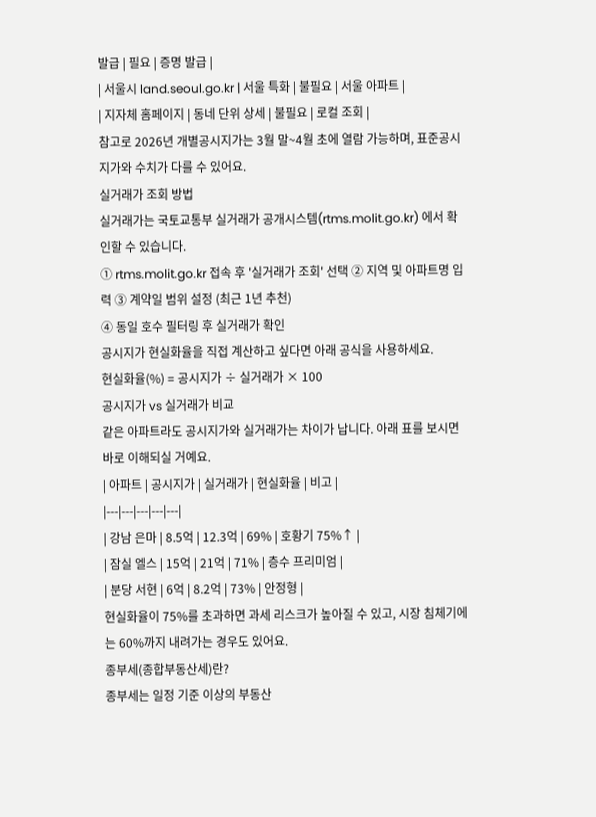발급 | 필요 | 증명 발급 |
| 서울시 land.seoul.go.kr | 서울 특화 | 불필요 | 서울 아파트 |
| 지자체 홈페이지 | 동네 단위 상세 | 불필요 | 로컬 조회 |
참고로 2026년 개별공시지가는 3월 말~4월 초에 열람 가능하며, 표준공시지가와 수치가 다를 수 있어요.
실거래가 조회 방법
실거래가는 국토교통부 실거래가 공개시스템(rtms.molit.go.kr) 에서 확인할 수 있습니다.
① rtms.molit.go.kr 접속 후 '실거래가 조회' 선택 ② 지역 및 아파트명 입력 ③ 계약일 범위 설정 (최근 1년 추천)
④ 동일 호수 필터링 후 실거래가 확인
공시지가 현실화율을 직접 계산하고 싶다면 아래 공식을 사용하세요.
현실화율(%) = 공시지가 ÷ 실거래가 × 100
공시지가 vs 실거래가 비교
같은 아파트라도 공시지가와 실거래가는 차이가 납니다. 아래 표를 보시면 바로 이해되실 거예요.
| 아파트 | 공시지가 | 실거래가 | 현실화율 | 비고 |
|---|---|---|---|---|
| 강남 은마 | 8.5억 | 12.3억 | 69% | 호황기 75%↑ |
| 잠실 엘스 | 15억 | 21억 | 71% | 층수 프리미엄 |
| 분당 서현 | 6억 | 8.2억 | 73% | 안정형 |
현실화율이 75%를 초과하면 과세 리스크가 높아질 수 있고, 시장 침체기에는 60%까지 내려가는 경우도 있어요.
종부세(종합부동산세)란?
종부세는 일정 기준 이상의 부동산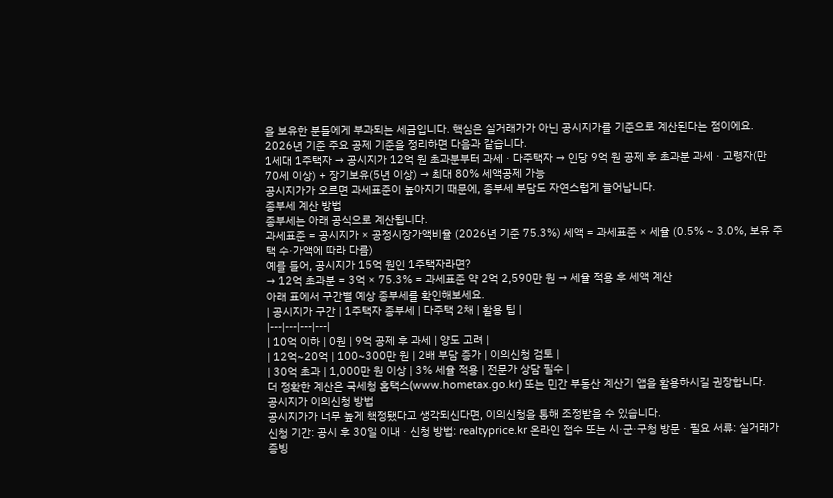을 보유한 분들에게 부과되는 세금입니다. 핵심은 실거래가가 아닌 공시지가를 기준으로 계산된다는 점이에요.
2026년 기준 주요 공제 기준을 정리하면 다음과 같습니다.
1세대 1주택자 → 공시지가 12억 원 초과분부터 과세 · 다주택자 → 인당 9억 원 공제 후 초과분 과세 · 고령자(만 70세 이상) + 장기보유(5년 이상) → 최대 80% 세액공제 가능
공시지가가 오르면 과세표준이 높아지기 때문에, 종부세 부담도 자연스럽게 늘어납니다.
종부세 계산 방법
종부세는 아래 공식으로 계산됩니다.
과세표준 = 공시지가 × 공정시장가액비율 (2026년 기준 75.3%) 세액 = 과세표준 × 세율 (0.5% ~ 3.0%, 보유 주택 수·가액에 따라 다름)
예를 들어, 공시지가 15억 원인 1주택자라면?
→ 12억 초과분 = 3억 × 75.3% = 과세표준 약 2억 2,590만 원 → 세율 적용 후 세액 계산
아래 표에서 구간별 예상 종부세를 확인해보세요.
| 공시지가 구간 | 1주택자 종부세 | 다주택 2채 | 활용 팁 |
|---|---|---|---|
| 10억 이하 | 0원 | 9억 공제 후 과세 | 양도 고려 |
| 12억~20억 | 100~300만 원 | 2배 부담 증가 | 이의신청 검토 |
| 30억 초과 | 1,000만 원 이상 | 3% 세율 적용 | 전문가 상담 필수 |
더 정확한 계산은 국세청 홈택스(www.hometax.go.kr) 또는 민간 부동산 계산기 앱을 활용하시길 권장합니다.
공시지가 이의신청 방법
공시지가가 너무 높게 책정됐다고 생각되신다면, 이의신청을 통해 조정받을 수 있습니다.
신청 기간: 공시 후 30일 이내 · 신청 방법: realtyprice.kr 온라인 접수 또는 시·군·구청 방문 · 필요 서류: 실거래가 증빙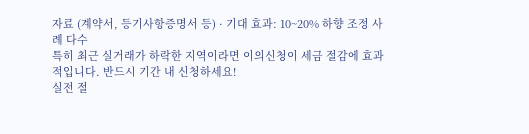자료 (계약서, 등기사항증명서 등) · 기대 효과: 10~20% 하향 조정 사례 다수
특히 최근 실거래가 하락한 지역이라면 이의신청이 세금 절감에 효과적입니다. 반드시 기간 내 신청하세요!
실전 절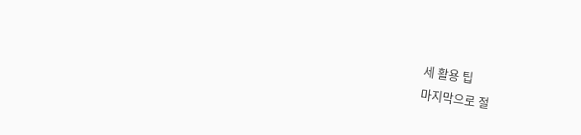세 활용 팁
마지막으로 절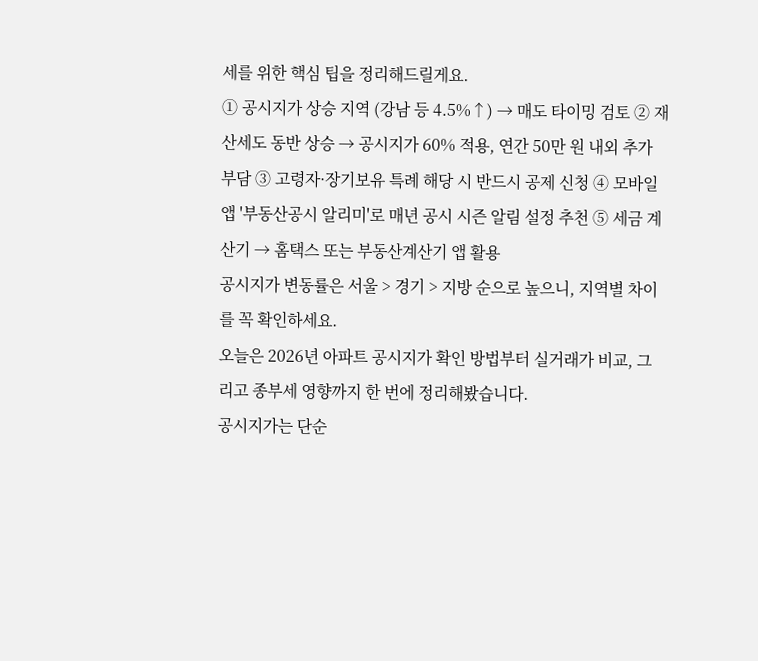세를 위한 핵심 팁을 정리해드릴게요.
① 공시지가 상승 지역 (강남 등 4.5%↑) → 매도 타이밍 검토 ② 재산세도 동반 상승 → 공시지가 60% 적용, 연간 50만 원 내외 추가 부담 ③ 고령자·장기보유 특례 해당 시 반드시 공제 신청 ④ 모바일 앱 '부동산공시 알리미'로 매년 공시 시즌 알림 설정 추천 ⑤ 세금 계산기 → 홈택스 또는 부동산계산기 앱 활용
공시지가 변동률은 서울 > 경기 > 지방 순으로 높으니, 지역별 차이를 꼭 확인하세요.
오늘은 2026년 아파트 공시지가 확인 방법부터 실거래가 비교, 그리고 종부세 영향까지 한 번에 정리해봤습니다.
공시지가는 단순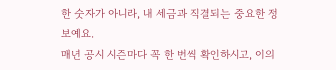한 숫자가 아니라, 내 세금과 직결되는 중요한 정보예요.
매년 공시 시즌마다 꼭 한 번씩 확인하시고, 이의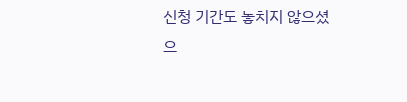신청 기간도 놓치지 않으셨으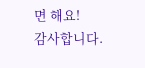면 해요!
감사합니다.